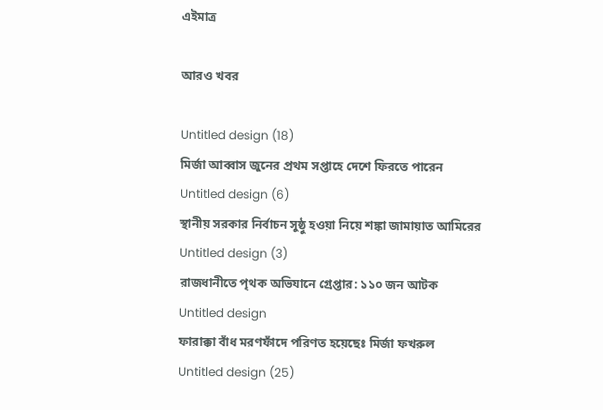এইমাত্র

আরও খবর

Untitled design (18)
মির্জা আব্বাস জুনের প্রথম সপ্তাহে দেশে ফিরতে পারেন
Untitled design (6)
স্থানীয় সরকার নির্বাচন সুষ্ঠু হওয়া নিয়ে শঙ্কা জামায়াত আমিরের
Untitled design (3)
রাজধানীতে পৃথক অভিযানে গ্রেপ্তার: ১১০ জন আটক
Untitled design
ফারাক্কা বাঁধ মরণফাঁদে পরিণত হয়েছেঃ মির্জা ফখরুল
Untitled design (25)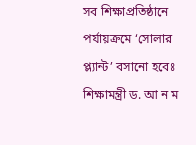সব শিক্ষাপ্রতিষ্ঠানে পর্যায়ক্রমে ‌‘সোলার প্ল্যান্ট’ বসানো হবেঃ শিক্ষামন্ত্রী ড. আ ন ম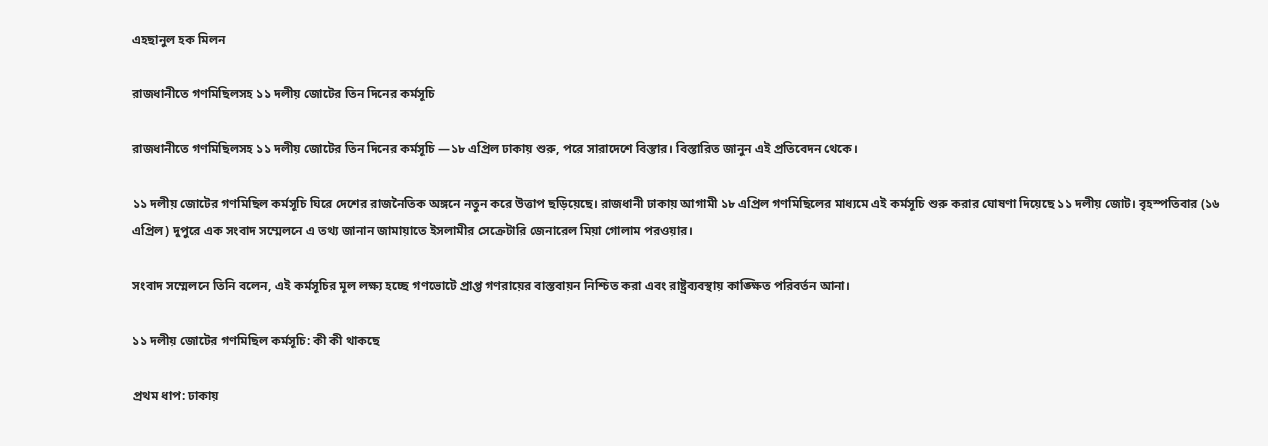এহছানুল হক মিলন

রাজধানীতে গণমিছিলসহ ১১ দলীয় জোটের তিন দিনের কর্মসূচি

রাজধানীতে গণমিছিলসহ ১১ দলীয় জোটের তিন দিনের কর্মসূচি —১৮ এপ্রিল ঢাকায় শুরু, পরে সারাদেশে বিস্তার। বিস্তারিত জানুন এই প্রতিবেদন থেকে।

১১ দলীয় জোটের গণমিছিল কর্মসূচি ঘিরে দেশের রাজনৈতিক অঙ্গনে নতুন করে উত্তাপ ছড়িয়েছে। রাজধানী ঢাকায় আগামী ১৮ এপ্রিল গণমিছিলের মাধ্যমে এই কর্মসূচি শুরু করার ঘোষণা দিয়েছে ১১ দলীয় জোট। বৃহস্পতিবার (১৬ এপ্রিল) দুপুরে এক সংবাদ সম্মেলনে এ তথ্য জানান জামায়াতে ইসলামীর সেক্রেটারি জেনারেল মিয়া গোলাম পরওয়ার।

সংবাদ সম্মেলনে তিনি বলেন, এই কর্মসূচির মূল লক্ষ্য হচ্ছে গণভোটে প্রাপ্ত গণরায়ের বাস্তবায়ন নিশ্চিত করা এবং রাষ্ট্রব্যবস্থায় কাঙ্ক্ষিত পরিবর্তন আনা।

১১ দলীয় জোটের গণমিছিল কর্মসূচি: কী কী থাকছে

প্রথম ধাপ: ঢাকায়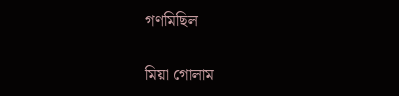গণমিছিল

মিয়া গোলাম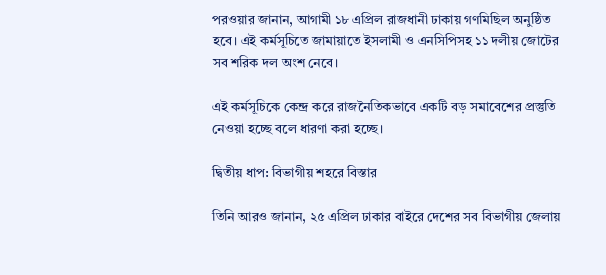পরওয়ার জানান, আগামী ১৮ এপ্রিল রাজধানী ঢাকায় গণমিছিল অনুষ্ঠিত হবে। এই কর্মসূচিতে জামায়াতে ইসলামী ও এনসিপিসহ ১১ দলীয় জোটের সব শরিক দল অংশ নেবে।

এই কর্মসূচিকে কেন্দ্র করে রাজনৈতিকভাবে একটি বড় সমাবেশের প্রস্তুতি নেওয়া হচ্ছে বলে ধারণা করা হচ্ছে।

দ্বিতীয় ধাপ: বিভাগীয় শহরে বিস্তার

তিনি আরও জানান, ২৫ এপ্রিল ঢাকার বাইরে দেশের সব বিভাগীয় জেলায়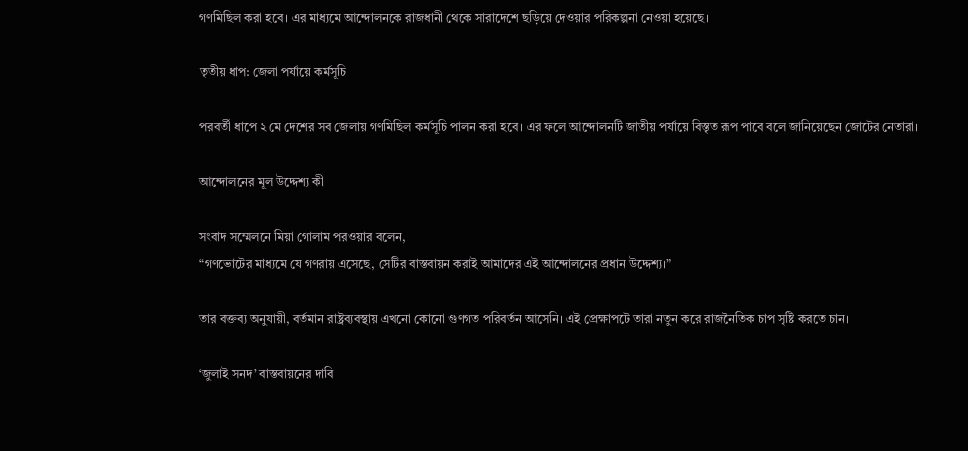গণমিছিল করা হবে। এর মাধ্যমে আন্দোলনকে রাজধানী থেকে সারাদেশে ছড়িয়ে দেওয়ার পরিকল্পনা নেওয়া হয়েছে।

তৃতীয় ধাপ: জেলা পর্যায়ে কর্মসূচি

পরবর্তী ধাপে ২ মে দেশের সব জেলায় গণমিছিল কর্মসূচি পালন করা হবে। এর ফলে আন্দোলনটি জাতীয় পর্যায়ে বিস্তৃত রূপ পাবে বলে জানিয়েছেন জোটের নেতারা।

আন্দোলনের মূল উদ্দেশ্য কী

সংবাদ সম্মেলনে মিয়া গোলাম পরওয়ার বলেন,
“গণভোটের মাধ্যমে যে গণরায় এসেছে, সেটির বাস্তবায়ন করাই আমাদের এই আন্দোলনের প্রধান উদ্দেশ্য।”

তার বক্তব্য অনুযায়ী, বর্তমান রাষ্ট্রব্যবস্থায় এখনো কোনো গুণগত পরিবর্তন আসেনি। এই প্রেক্ষাপটে তারা নতুন করে রাজনৈতিক চাপ সৃষ্টি করতে চান।

‘জুলাই সনদ’ বাস্তবায়নের দাবি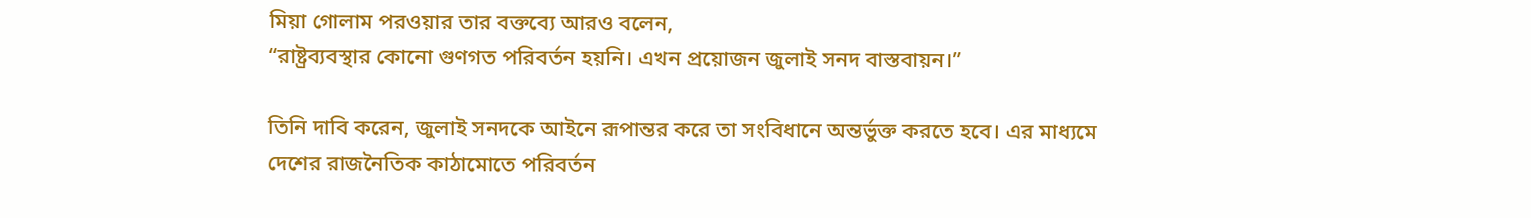মিয়া গোলাম পরওয়ার তার বক্তব্যে আরও বলেন,
“রাষ্ট্রব্যবস্থার কোনো গুণগত পরিবর্তন হয়নি। এখন প্রয়োজন জুলাই সনদ বাস্তবায়ন।”

তিনি দাবি করেন, জুলাই সনদকে আইনে রূপান্তর করে তা সংবিধানে অন্তর্ভুক্ত করতে হবে। এর মাধ্যমে দেশের রাজনৈতিক কাঠামোতে পরিবর্তন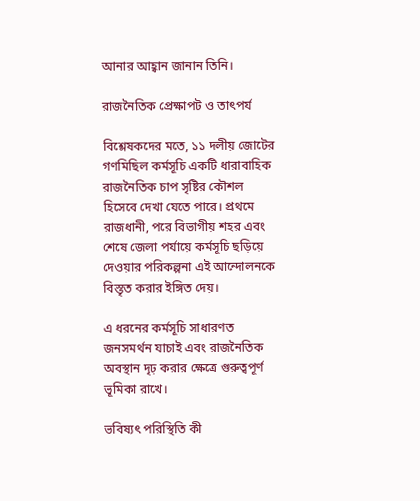আনার আহ্বান জানান তিনি।

রাজনৈতিক প্রেক্ষাপট ও তাৎপর্য

বিশ্লেষকদের মতে, ১১ দলীয় জোটের গণমিছিল কর্মসূচি একটি ধারাবাহিক রাজনৈতিক চাপ সৃষ্টির কৌশল হিসেবে দেখা যেতে পারে। প্রথমে রাজধানী, পরে বিভাগীয় শহর এবং শেষে জেলা পর্যায়ে কর্মসূচি ছড়িয়ে দেওয়ার পরিকল্পনা এই আন্দোলনকে বিস্তৃত করার ইঙ্গিত দেয়।

এ ধরনের কর্মসূচি সাধারণত জনসমর্থন যাচাই এবং রাজনৈতিক অবস্থান দৃঢ় করার ক্ষেত্রে গুরুত্বপূর্ণ ভূমিকা রাখে।

ভবিষ্যৎ পরিস্থিতি কী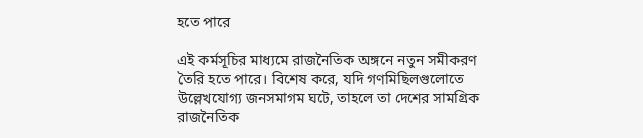হতে পারে

এই কর্মসূচির মাধ্যমে রাজনৈতিক অঙ্গনে নতুন সমীকরণ তৈরি হতে পারে। বিশেষ করে, যদি গণমিছিলগুলোতে উল্লেখযোগ্য জনসমাগম ঘটে, তাহলে তা দেশের সামগ্রিক রাজনৈতিক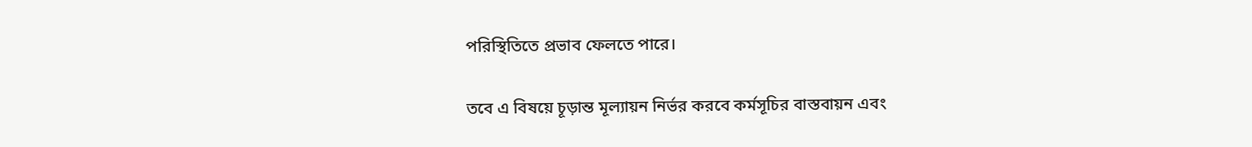পরিস্থিতিতে প্রভাব ফেলতে পারে।

তবে এ বিষয়ে চূড়ান্ত মূল্যায়ন নির্ভর করবে কর্মসূচির বাস্তবায়ন এবং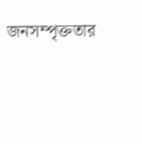জনসম্পৃক্ততার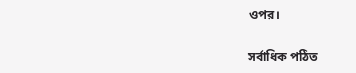ওপর।

সর্বাধিক পঠিত